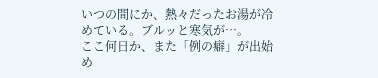いつの間にか、熱々だったお湯が冷めている。ブルッと寒気が…。
ここ何日か、また「例の癖」が出始め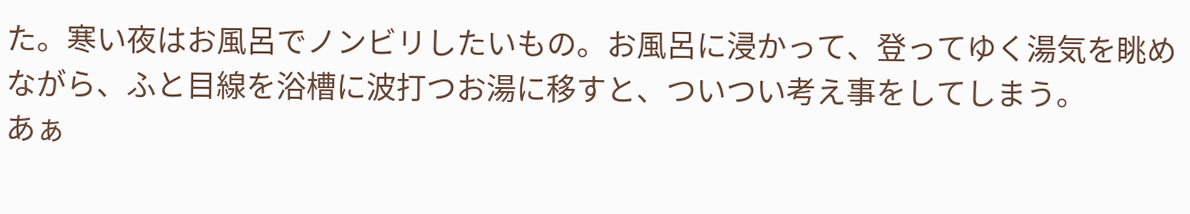た。寒い夜はお風呂でノンビリしたいもの。お風呂に浸かって、登ってゆく湯気を眺めながら、ふと目線を浴槽に波打つお湯に移すと、ついつい考え事をしてしまう。
あぁ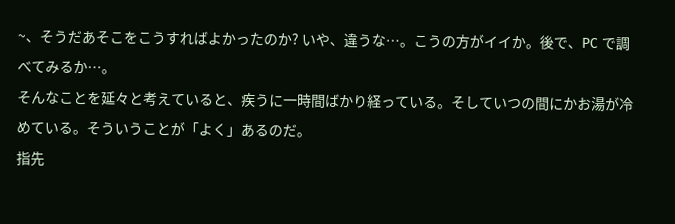~、そうだあそこをこうすればよかったのか? いや、違うな…。こうの方がイイか。後で、PC で調べてみるか…。
そんなことを延々と考えていると、疾うに一時間ばかり経っている。そしていつの間にかお湯が冷めている。そういうことが「よく」あるのだ。
指先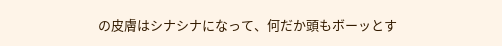の皮膚はシナシナになって、何だか頭もボーッとす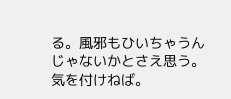る。風邪もひいちゃうんじゃないかとさえ思う。気を付けねば。